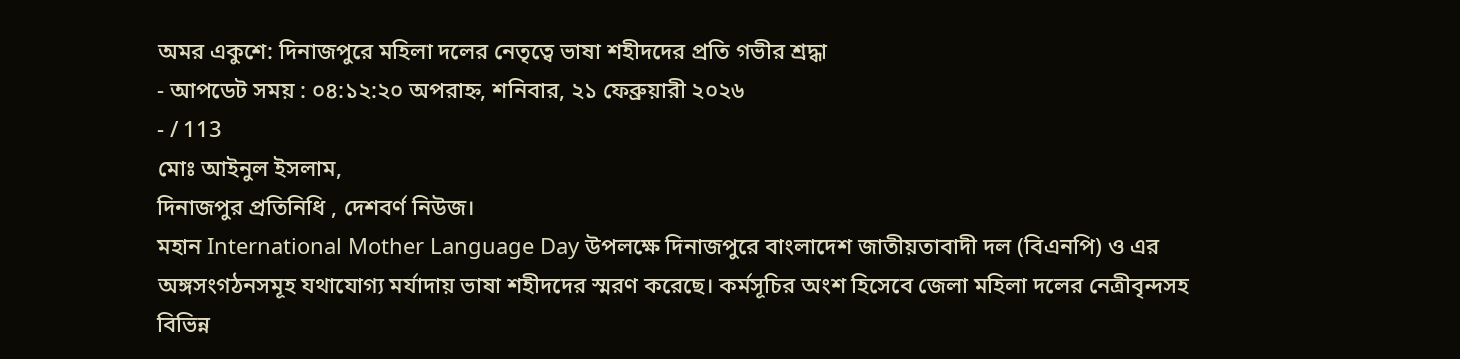অমর একুশে: দিনাজপুরে মহিলা দলের নেতৃত্বে ভাষা শহীদদের প্রতি গভীর শ্রদ্ধা
- আপডেট সময় : ০৪:১২:২০ অপরাহ্ন, শনিবার, ২১ ফেব্রুয়ারী ২০২৬
- / 113
মোঃ আইনুল ইসলাম,
দিনাজপুর প্রতিনিধি , দেশবর্ণ নিউজ।
মহান International Mother Language Day উপলক্ষে দিনাজপুরে বাংলাদেশ জাতীয়তাবাদী দল (বিএনপি) ও এর অঙ্গসংগঠনসমূহ যথাযোগ্য মর্যাদায় ভাষা শহীদদের স্মরণ করেছে। কর্মসূচির অংশ হিসেবে জেলা মহিলা দলের নেত্রীবৃন্দসহ বিভিন্ন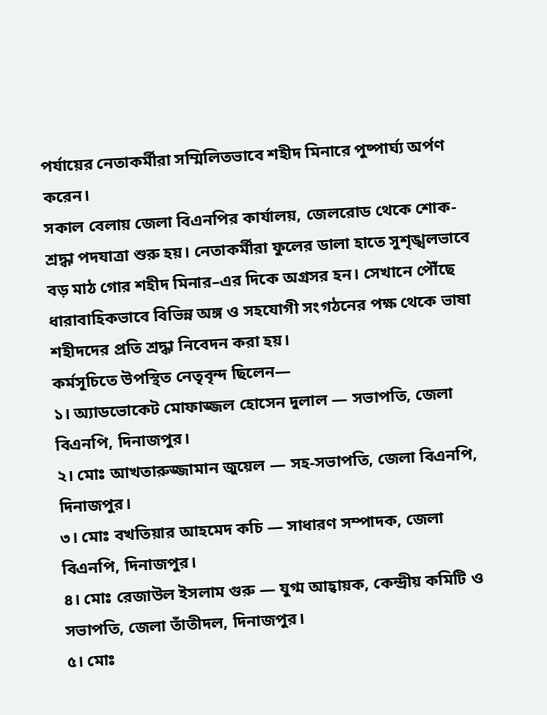পর্যায়ের নেতাকর্মীরা সম্মিলিতভাবে শহীদ মিনারে পুষ্পার্ঘ্য অর্পণ করেন।
সকাল বেলায় জেলা বিএনপির কার্যালয়, জেলরোড থেকে শোক-শ্রদ্ধা পদযাত্রা শুরু হয়। নেতাকর্মীরা ফুলের ডালা হাতে সুশৃঙ্খলভাবে বড় মাঠ গোর শহীদ মিনার–এর দিকে অগ্রসর হন। সেখানে পৌঁছে ধারাবাহিকভাবে বিভিন্ন অঙ্গ ও সহযোগী সংগঠনের পক্ষ থেকে ভাষা শহীদদের প্রতি শ্রদ্ধা নিবেদন করা হয়।
কর্মসূচিতে উপস্থিত নেতৃবৃন্দ ছিলেন—
১। অ্যাডভোকেট মোফাজ্জল হোসেন দুলাল — সভাপতি, জেলা বিএনপি, দিনাজপুর।
২। মোঃ আখতারুজ্জামান জুয়েল — সহ-সভাপতি, জেলা বিএনপি, দিনাজপুর।
৩। মোঃ বখতিয়ার আহমেদ কচি — সাধারণ সম্পাদক, জেলা বিএনপি, দিনাজপুর।
৪। মোঃ রেজাউল ইসলাম গুরু — যুগ্ম আহ্বায়ক, কেন্দ্রীয় কমিটি ও সভাপতি, জেলা তাঁতীদল, দিনাজপুর।
৫। মোঃ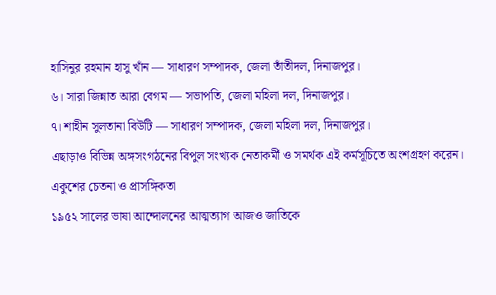হাসিনুর রহমান হাসু খাঁন — সাধারণ সম্পাদক, জেলা তাঁতীদল, দিনাজপুর।
৬। সারা জিন্নাত আরা বেগম — সভাপতি, জেলা মহিলা দল, দিনাজপুর।
৭। শাহীন সুলতানা বিউটি — সাধারণ সম্পাদক, জেলা মহিলা দল, দিনাজপুর।
এছাড়াও বিভিন্ন অঙ্গসংগঠনের বিপুল সংখ্যক নেতাকর্মী ও সমর্থক এই কর্মসূচিতে অংশগ্রহণ করেন।
একুশের চেতনা ও প্রাসঙ্গিকতা
১৯৫২ সালের ভাষা আন্দোলনের আত্মত্যাগ আজও জাতিকে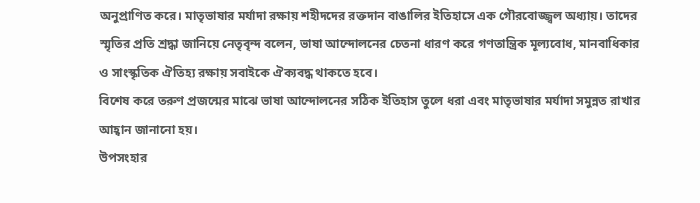অনুপ্রাণিত করে। মাতৃভাষার মর্যাদা রক্ষায় শহীদদের রক্তদান বাঙালির ইতিহাসে এক গৌরবোজ্জ্বল অধ্যায়। তাদের স্মৃতির প্রতি শ্রদ্ধা জানিয়ে নেতৃবৃন্দ বলেন, ভাষা আন্দোলনের চেতনা ধারণ করে গণতান্ত্রিক মূল্যবোধ, মানবাধিকার ও সাংস্কৃতিক ঐতিহ্য রক্ষায় সবাইকে ঐক্যবদ্ধ থাকতে হবে।
বিশেষ করে তরুণ প্রজন্মের মাঝে ভাষা আন্দোলনের সঠিক ইতিহাস তুলে ধরা এবং মাতৃভাষার মর্যাদা সমুন্নত রাখার আহ্বান জানানো হয়।
উপসংহার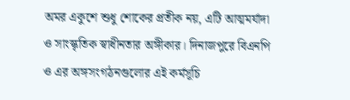অমর একুশে শুধু শোকের প্রতীক নয়, এটি আত্মমর্যাদা ও সাংস্কৃতিক স্বাধীনতার অঙ্গীকার। দিনাজপুরে বিএনপি ও এর অঙ্গসংগঠনগুলোর এই কর্মসূচি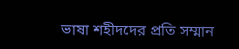ভাষা শহীদদের প্রতি সম্মান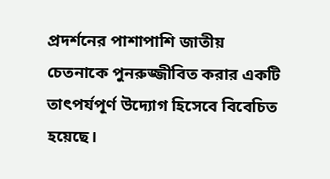প্রদর্শনের পাশাপাশি জাতীয় চেতনাকে পুনরুজ্জীবিত করার একটি তাৎপর্যপূর্ণ উদ্যোগ হিসেবে বিবেচিত হয়েছে।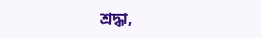শ্রদ্ধা,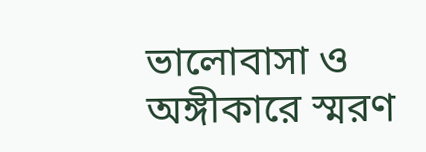ভালোবাসা ও অঙ্গীকারে স্মরণ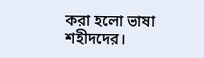করা হলো ভাষা শহীদদের।